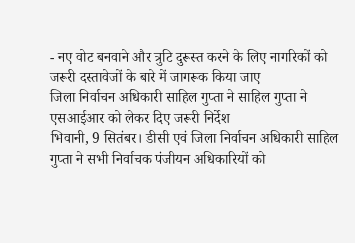- नए वोट बनवाने और त्रुटि दुरूस्त करने के लिए नागरिकों को जरूरी दस्तावेजों के बारे में जागरूक किया जाए
जिला निर्वाचन अधिकारी साहिल गुप्ता ने साहिल गुप्ता ने एसआईआर को लेकर दिए जरूरी निर्देश
भिवानी, 9 सितंबर। डीसी एवं जिला निर्वाचन अधिकारी साहिल गुप्ता ने सभी निर्वाचक पंजीयन अधिकारियों को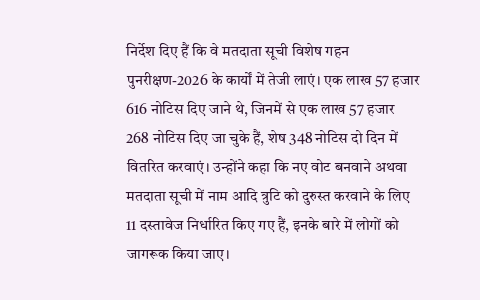निर्देश दिए हैं कि वे मतदाता सूची विशेष गहन पुनरीक्षण-2026 के कार्यों में तेजी लाएं। एक लाख 57 हजार 616 नोटिस दिए जाने थे, जिनमें से एक लाख 57 हजार 268 नोटिस दिए जा चुके हैं, शेष 348 नोटिस दो दिन में वितरित करवाएं। उन्होंने कहा कि नए वोट बनवाने अथवा मतदाता सूची में नाम आदि त्रुटि को दुरुस्त करवाने के लिए 11 दस्तावेज निर्धारित किए गए हैं, इनके बारे में लोगों को जागरूक किया जाए।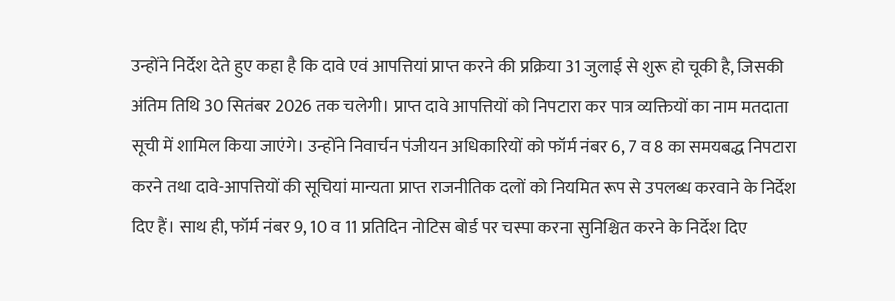उन्होंने निर्देश देते हुए कहा है कि दावे एवं आपत्तियां प्राप्त करने की प्रक्रिया 31 जुलाई से शुरू हो चूकी है, जिसकी अंतिम तिथि 30 सितंबर 2026 तक चलेगी। प्राप्त दावे आपत्तियों को निपटारा कर पात्र व्यक्तियों का नाम मतदाता सूची में शामिल किया जाएंगे। उन्होंने निवार्चन पंजीयन अधिकारियों को फॉर्म नंबर 6, 7 व 8 का समयबद्ध निपटारा करने तथा दावे-आपत्तियों की सूचियां मान्यता प्राप्त राजनीतिक दलों को नियमित रूप से उपलब्ध करवाने के निर्देश दिए हैं। साथ ही, फॉर्म नंबर 9, 10 व 11 प्रतिदिन नोटिस बोर्ड पर चस्पा करना सुनिश्चित करने के निर्देश दिए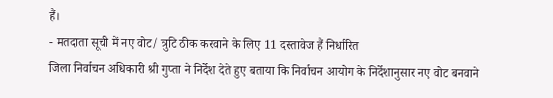हैं।
- मतदाता सूची में नए वोट/ त्रुटि ठीक करवाने के लिए 11 दस्तावेज हैं निर्धारित
जिला निर्वाचन अधिकारी श्री गुप्ता ने निर्देश देते हुए बताया कि निर्वाचन आयोग के निर्देशानुसार नए वोट बनवाने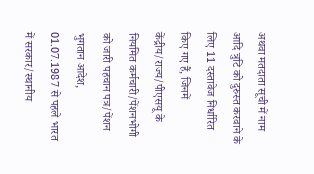अथवा मतदाता सूची में नाम आदि त्रुटि को दुरुस्त करवाने के लिए 11 दस्तावेज निर्धारित किए गए हैं, जिनमें केंद्रीय/राज्य/पीएसयू के नियमित कर्मचारी/पेंशनभोगी को जारी पहचान पत्र/पेंशन भुगतान आदेश, 01.07.1987 से पहले भारत में सरकार/स्थानीय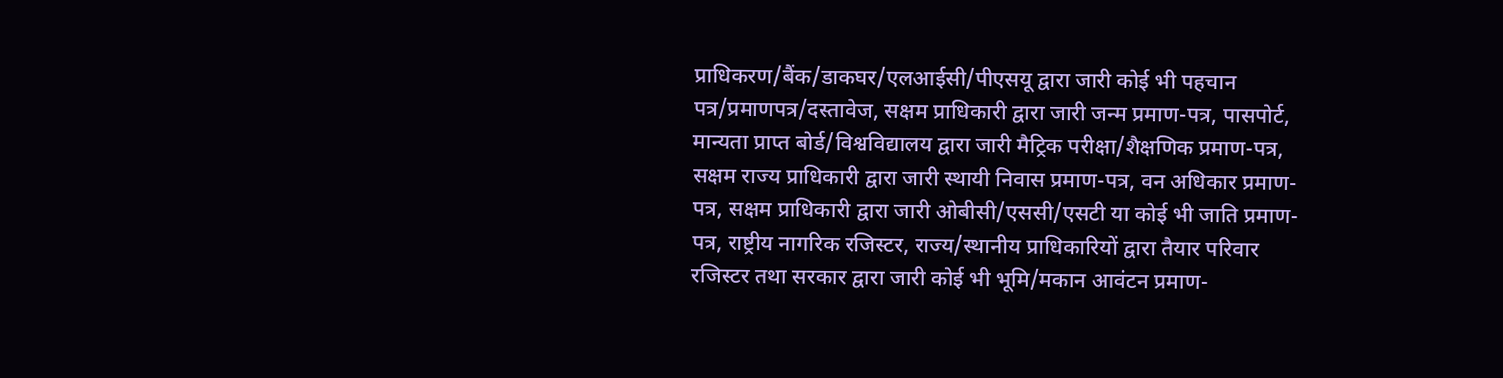प्राधिकरण/बैंक/डाकघर/एलआईसी/पीएसयू द्वारा जारी कोई भी पहचान पत्र/प्रमाणपत्र/दस्तावेज, सक्षम प्राधिकारी द्वारा जारी जन्म प्रमाण-पत्र, पासपोर्ट, मान्यता प्राप्त बोर्ड/विश्वविद्यालय द्वारा जारी मैट्रिक परीक्षा/शैक्षणिक प्रमाण-पत्र, सक्षम राज्य प्राधिकारी द्वारा जारी स्थायी निवास प्रमाण-पत्र, वन अधिकार प्रमाण-पत्र, सक्षम प्राधिकारी द्वारा जारी ओबीसी/एससी/एसटी या कोई भी जाति प्रमाण-पत्र, राष्ट्रीय नागरिक रजिस्टर, राज्य/स्थानीय प्राधिकारियों द्वारा तैयार परिवार रजिस्टर तथा सरकार द्वारा जारी कोई भी भूमि/मकान आवंटन प्रमाण-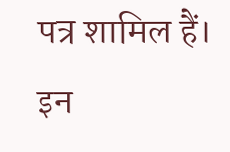पत्र शामिल हैं। इन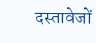दस्तावेजों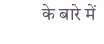के बारे में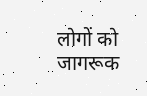लोगों को जागरूक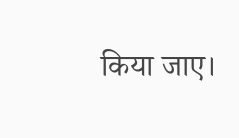किया जाए।